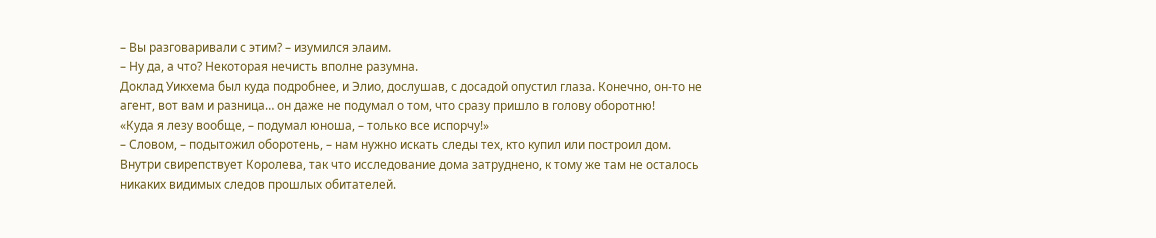– Вы разговаривали с этим? – изумился элаим.
– Ну да, а что? Некоторая нечисть вполне разумна.
Доклад Уикхема был куда подробнее, и Элио, дослушав, с досадой опустил глаза. Конечно, он-то не агент, вот вам и разница… он даже не подумал о том, что сразу пришло в голову оборотню!
«Куда я лезу вообще, – подумал юноша, – только все испорчу!»
– Словом, – подытожил оборотень, – нам нужно искать следы тех, кто купил или построил дом. Внутри свирепствует Королева, так что исследование дома затруднено, к тому же там не осталось никаких видимых следов прошлых обитателей.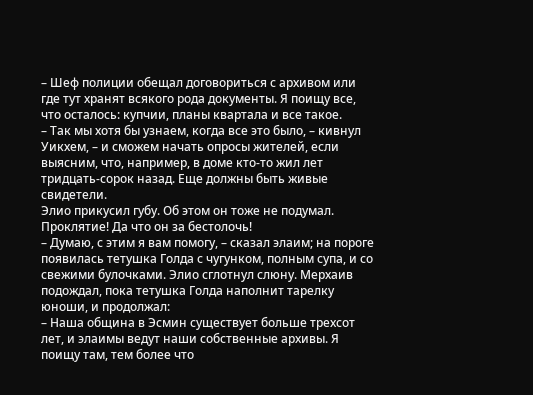– Шеф полиции обещал договориться с архивом или где тут хранят всякого рода документы. Я поищу все, что осталось: купчии, планы квартала и все такое.
– Так мы хотя бы узнаем, когда все это было, – кивнул Уикхем, – и сможем начать опросы жителей, если выясним, что, например, в доме кто-то жил лет тридцать-сорок назад. Еще должны быть живые свидетели.
Элио прикусил губу. Об этом он тоже не подумал. Проклятие! Да что он за бестолочь!
– Думаю, с этим я вам помогу, – сказал элаим; на пороге появилась тетушка Голда с чугунком, полным супа, и со свежими булочками. Элио сглотнул слюну. Мерхаив подождал, пока тетушка Голда наполнит тарелку юноши, и продолжал:
– Наша община в Эсмин существует больше трехсот лет, и элаимы ведут наши собственные архивы. Я поищу там, тем более что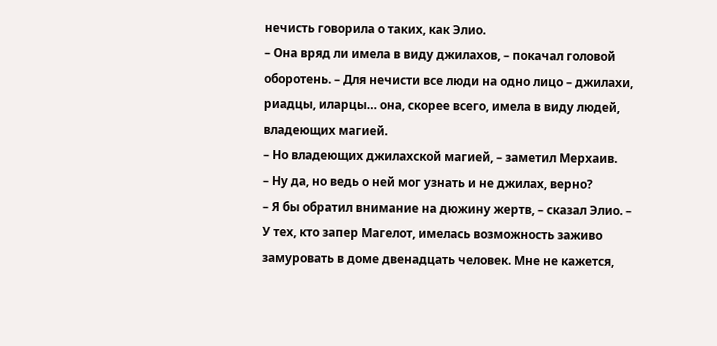нечисть говорила о таких, как Элио.
– Она вряд ли имела в виду джилахов, – покачал головой оборотень. – Для нечисти все люди на одно лицо – джилахи, риадцы, иларцы… она, скорее всего, имела в виду людей, владеющих магией.
– Но владеющих джилахской магией, – заметил Мерхаив.
– Ну да, но ведь о ней мог узнать и не джилах, верно?
– Я бы обратил внимание на дюжину жертв, – сказал Элио. – У тех, кто запер Магелот, имелась возможность заживо замуровать в доме двенадцать человек. Мне не кажется,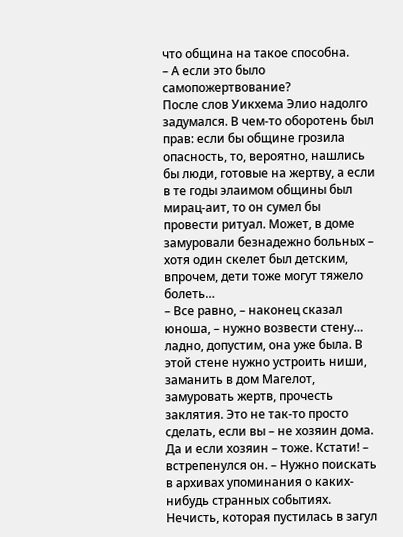что община на такое способна.
– А если это было самопожертвование?
После слов Уикхема Элио надолго задумался. В чем-то оборотень был прав: если бы общине грозила опасность, то, вероятно, нашлись бы люди, готовые на жертву, а если в те годы элаимом общины был мирац-аит, то он сумел бы провести ритуал. Может, в доме замуровали безнадежно больных – хотя один скелет был детским, впрочем, дети тоже могут тяжело болеть…
– Все равно, – наконец сказал юноша, – нужно возвести стену… ладно, допустим, она уже была. В этой стене нужно устроить ниши, заманить в дом Магелот, замуровать жертв, прочесть заклятия. Это не так-то просто сделать, если вы – не хозяин дома. Да и если хозяин – тоже. Кстати! – встрепенулся он. – Нужно поискать в архивах упоминания о каких-нибудь странных событиях. Нечисть, которая пустилась в загул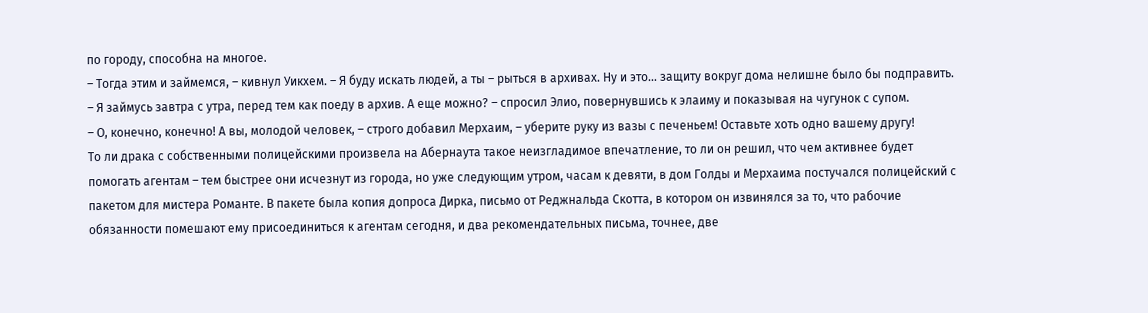по городу, способна на многое.
– Тогда этим и займемся, – кивнул Уикхем. – Я буду искать людей, а ты – рыться в архивах. Ну и это… защиту вокруг дома нелишне было бы подправить.
– Я займусь завтра с утра, перед тем как поеду в архив. А еще можно? – спросил Элио, повернувшись к элаиму и показывая на чугунок с супом.
– О, конечно, конечно! А вы, молодой человек, – строго добавил Мерхаим, – уберите руку из вазы с печеньем! Оставьте хоть одно вашему другу!
То ли драка с собственными полицейскими произвела на Абернаута такое неизгладимое впечатление, то ли он решил, что чем активнее будет помогать агентам – тем быстрее они исчезнут из города, но уже следующим утром, часам к девяти, в дом Голды и Мерхаима постучался полицейский с пакетом для мистера Романте. В пакете была копия допроса Дирка, письмо от Реджнальда Скотта, в котором он извинялся за то, что рабочие обязанности помешают ему присоединиться к агентам сегодня, и два рекомендательных письма, точнее, две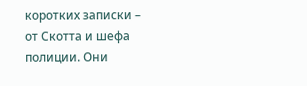коротких записки – от Скотта и шефа полиции. Они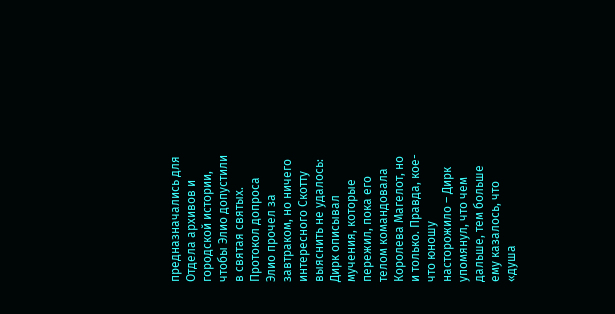предназначались для Отдела архивов и городской истории, чтобы Элио допустили в святая святых.
Протокол допроса Элио прочел за завтраком, но ничего интересного Скотту выяснить не удалось: Дирк описывал мучения, которые пережил, пока его телом командовала Королева Магелот, но и только. Правда, кое-что юношу насторожило – Дирк упомянул, что чем дальше, тем больше ему казалось, что «душа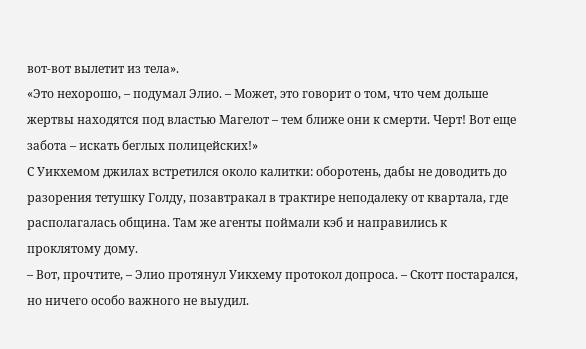вот-вот вылетит из тела».
«Это нехорошо, – подумал Элио. – Может, это говорит о том, что чем дольше жертвы находятся под властью Магелот – тем ближе они к смерти. Черт! Вот еще забота – искать беглых полицейских!»
С Уикхемом джилах встретился около калитки: оборотень, дабы не доводить до разорения тетушку Голду, позавтракал в трактире неподалеку от квартала, где располагалась община. Там же агенты поймали кэб и направились к проклятому дому.
– Вот, прочтите, – Элио протянул Уикхему протокол допроса. – Скотт постарался, но ничего особо важного не выудил.